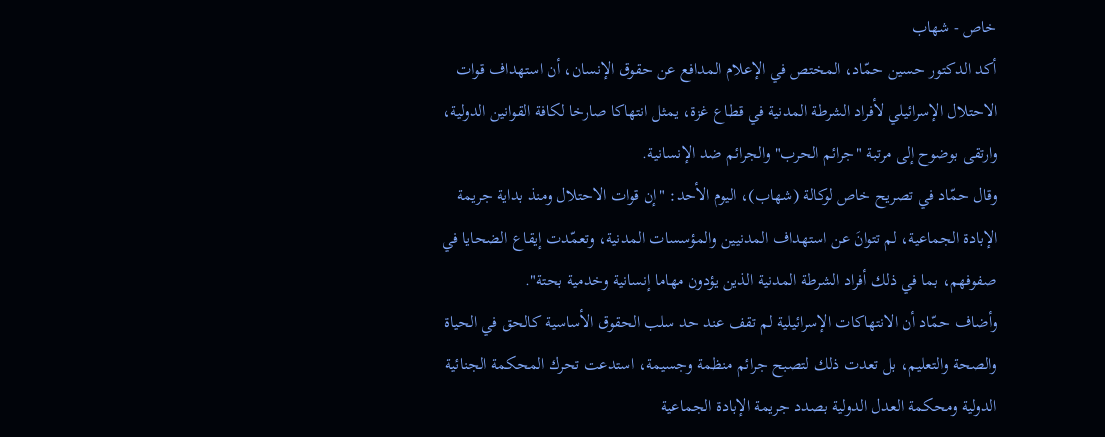خاص - شهاب
أكد الدكتور حسين حمّاد، المختص في الإعلام المدافع عن حقوق الإنسان، أن استهداف قوات الاحتلال الإسرائيلي لأفراد الشرطة المدنية في قطاع غزة، يمثل انتهاكا صارخا لكافة القوانين الدولية، وارتقى بوضوح إلى مرتبة "جرائم الحرب" والجرائم ضد الإنسانية.
وقال حمّاد في تصريح خاص لوكالة (شهاب)، اليوم الأحد: "إن قوات الاحتلال ومنذ بداية جريمة الإبادة الجماعية، لم تتوانَ عن استهداف المدنيين والمؤسسات المدنية، وتعمّدت إيقاع الضحايا في صفوفهم، بما في ذلك أفراد الشرطة المدنية الذين يؤدون مهاما إنسانية وخدمية بحتة".
وأضاف حمّاد أن الانتهاكات الإسرائيلية لم تقف عند حد سلب الحقوق الأساسية كالحق في الحياة والصحة والتعليم، بل تعدت ذلك لتصبح جرائم منظمة وجسيمة، استدعت تحرك المحكمة الجنائية الدولية ومحكمة العدل الدولية بصدد جريمة الإبادة الجماعية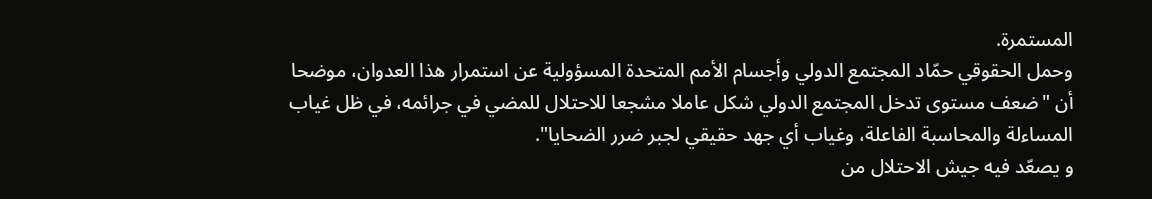المستمرة.
وحمل الحقوقي حمّاد المجتمع الدولي وأجسام الأمم المتحدة المسؤولية عن استمرار هذا العدوان، موضحا أن "ضعف مستوى تدخل المجتمع الدولي شكل عاملا مشجعا للاحتلال للمضي في جرائمه، في ظل غياب المساءلة والمحاسبة الفاعلة، وغياب أي جهد حقيقي لجبر ضرر الضحايا".
و يصعّد فيه جيش الاحتلال من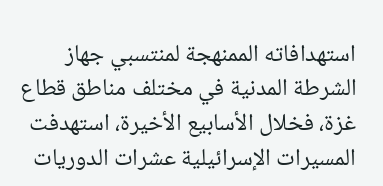استهدافاته الممنهجة لمنتسبي جهاز الشرطة المدنية في مختلف مناطق قطاع غزة، فخلال الأسابيع الأخيرة، استهدفت المسيرات الإسرائيلية عشرات الدوريات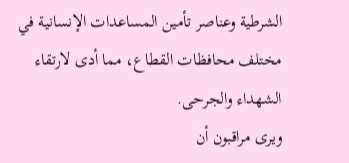الشرطية وعناصر تأمين المساعدات الإنسانية في مختلف محافظات القطاع، مما أدى لارتقاء الشهداء والجرحى.
ويرى مراقبون أن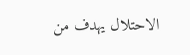الاحتلال يهدف من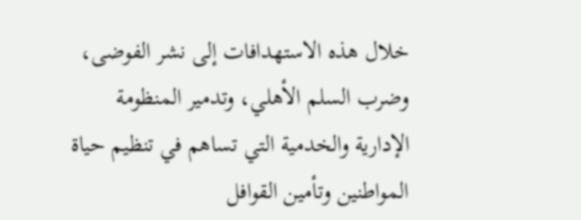خلال هذه الاستهدافات إلى نشر الفوضى، وضرب السلم الأهلي، وتدمير المنظومة الإدارية والخدمية التي تساهم في تنظيم حياة المواطنين وتأمين القوافل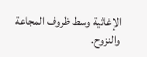الإغاثية وسط ظروف المجاعة والنزوح.